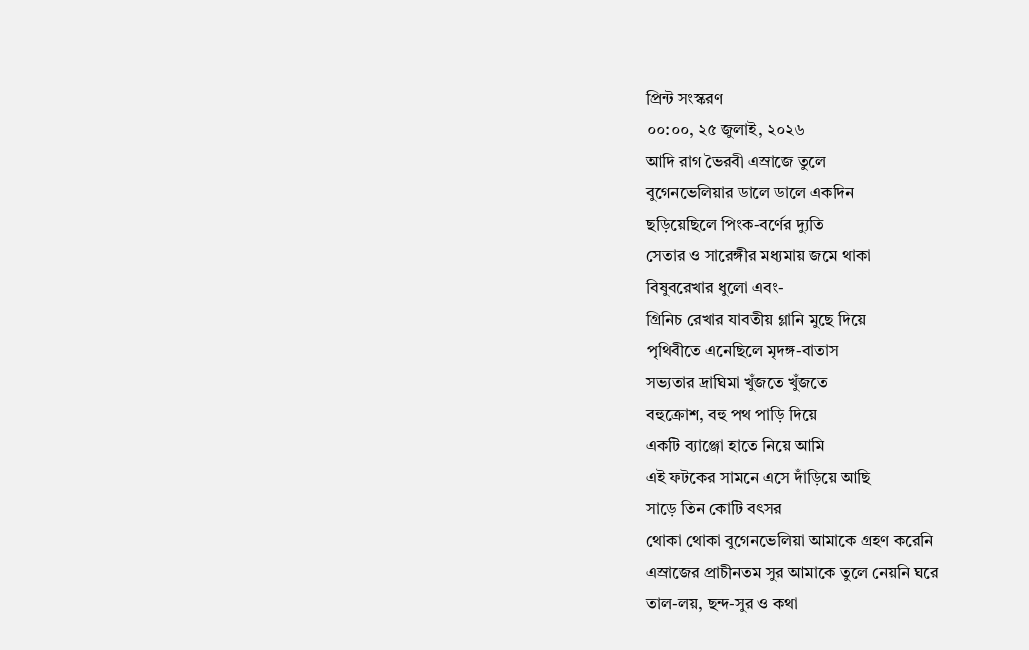প্রিন্ট সংস্করণ
০০:০০, ২৫ জুলাই, ২০২৬
আদি রাগ ভৈরবী এস্রাজে তুলে
বুগেনভেলিয়ার ডালে ডালে একদিন
ছড়িয়েছিলে পিংক-বর্ণের দ্যুতি
সেতার ও সারেঙ্গীর মধ্যমায় জমে থাকা
বিষুবরেখার ধুলো এবং-
গ্রিনিচ রেখার যাবতীয় গ্লানি মুছে দিয়ে
পৃথিবীতে এনেছিলে মৃদঙ্গ-বাতাস
সভ্যতার দ্রাঘিমা খুঁজতে খুঁজতে
বহুক্রোশ, বহু পথ পাড়ি দিয়ে
একটি ব্যাঞ্জো হাতে নিয়ে আমি
এই ফটকের সামনে এসে দাঁড়িয়ে আছি
সাড়ে তিন কোটি বৎসর
থোকা থোকা বুগেনভেলিয়া আমাকে গ্রহণ করেনি
এস্রাজের প্রাচীনতম সুর আমাকে তুলে নেয়নি ঘরে
তাল-লয়, ছন্দ-সুর ও কথা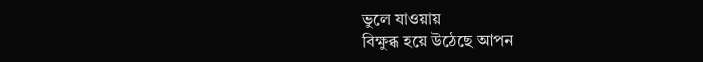ভুলে যাওয়ায়
বিক্ষুব্ধ হয়ে উঠেছে আপন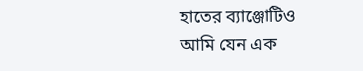হাতের ব্যাঞ্জোটিও
আমি যেন এক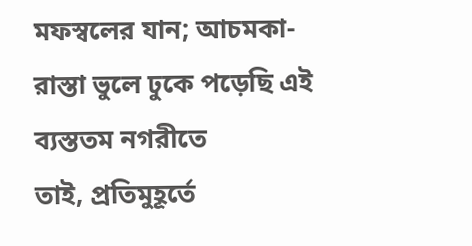মফস্বলের যান; আচমকা-
রাস্তা ভুলে ঢুকে পড়েছি এই ব্যস্ততম নগরীতে
তাই, প্রতিমুহূর্তে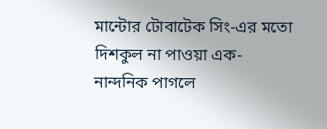মান্টোর টোবাটেক সিং-এর মতো
দিশকুল না পাওয়া এক-
নান্দনিক পাগলে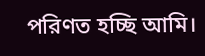পরিণত হচ্ছি আমি।